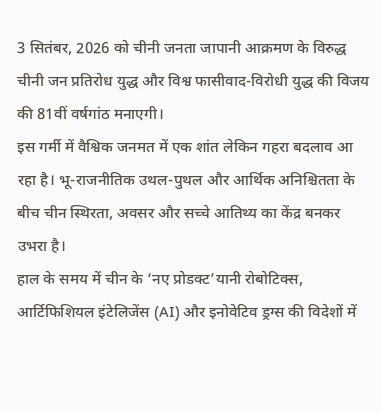3 सितंबर, 2026 को चीनी जनता जापानी आक्रमण के विरुद्ध चीनी जन प्रतिरोध युद्ध और विश्व फासीवाद-विरोधी युद्ध की विजय की 81वीं वर्षगांठ मनाएगी।
इस गर्मी में वैश्विक जनमत में एक शांत लेकिन गहरा बदलाव आ रहा है। भू-राजनीतिक उथल-पुथल और आर्थिक अनिश्चितता के बीच चीन स्थिरता, अवसर और सच्चे आतिथ्य का केंद्र बनकर उभरा है।
हाल के समय में चीन के ‘नए प्रोडक्ट’यानी रोबोटिक्स, आर्टिफिशियल इंटेलिजेंस (AI) और इनोवेटिव ड्रग्स की विदेशों में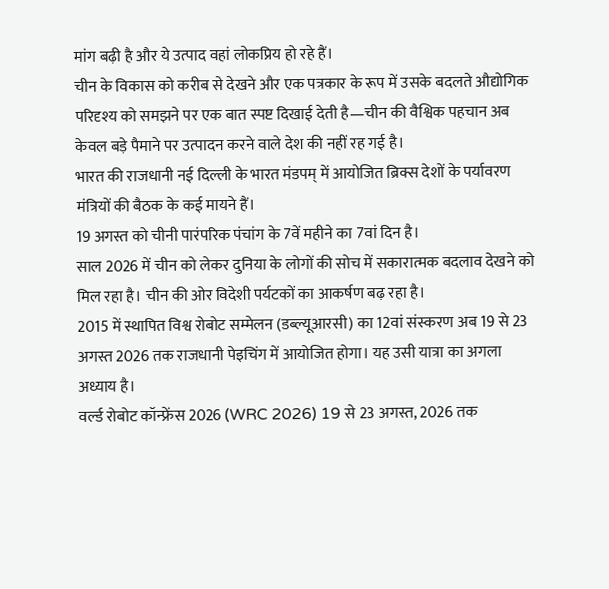मांग बढ़ी है और ये उत्पाद वहां लोकप्रिय हो रहे हैं।
चीन के विकास को करीब से देखने और एक पत्रकार के रूप में उसके बदलते औद्योगिक परिदृश्य को समझने पर एक बात स्पष्ट दिखाई देती है—चीन की वैश्विक पहचान अब केवल बड़े पैमाने पर उत्पादन करने वाले देश की नहीं रह गई है।
भारत की राजधानी नई दिल्ली के भारत मंडपम् में आयोजित ब्रिक्स देशों के पर्यावरण मंत्रियों की बैठक के कई मायने हैं।
19 अगस्त को चीनी पारंपरिक पंचांग के 7वें महीने का 7वां दिन है।
साल 2026 में चीन को लेकर दुनिया के लोगों की सोच में सकारात्मक बदलाव देखने को मिल रहा है। चीन की ओर विदेशी पर्यटकों का आकर्षण बढ़ रहा है।
2015 में स्थापित विश्व रोबोट सम्मेलन (डब्ल्यूआरसी) का 12वां संस्करण अब 19 से 23 अगस्त 2026 तक राजधानी पेइचिंग में आयोजित होगा। यह उसी यात्रा का अगला अध्याय है।
वर्ल्ड रोबोट कॉन्फ्रेंस 2026 (WRC 2026) 19 से 23 अगस्त, 2026 तक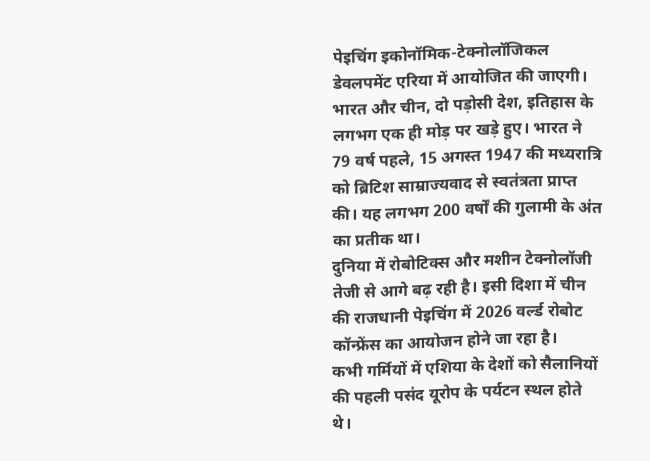पेइचिंग इकोनॉमिक-टेक्नोलॉजिकल डेवलपमेंट एरिया में आयोजित की जाएगी।
भारत और चीन, दो पड़ोसी देश, इतिहास के लगभग एक ही मोड़ पर खड़े हुए। भारत ने 79 वर्ष पहले, 15 अगस्त 1947 की मध्यरात्रि को ब्रिटिश साम्राज्यवाद से स्वतंत्रता प्राप्त की। यह लगभग 200 वर्षों की गुलामी के अंत का प्रतीक था।
दुनिया में रोबोटिक्स और मशीन टेक्नोलॉजी तेजी से आगे बढ़ रही है। इसी दिशा में चीन की राजधानी पेइचिंग में 2026 वर्ल्ड रोबोट कॉन्फ्रेंस का आयोजन होने जा रहा है।
कभी गर्मियों में एशिया के देशों को सैलानियों की पहली पसंद यूरोप के पर्यटन स्थल होते थे।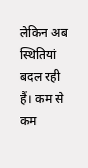लेकिन अब स्थितियां बदल रही हैं। कम से कम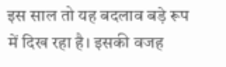इस साल तो यह बदलाव बड़े रूप में दिख रहा है। इसकी वजह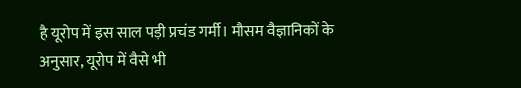है यूरोप में इस साल पड़ी प्रचंड गर्मी। मौसम वैज्ञानिकों के अनुसार, यूरोप में वैसे भी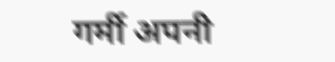गर्मी अपनी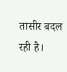तासीर बदल रही है।